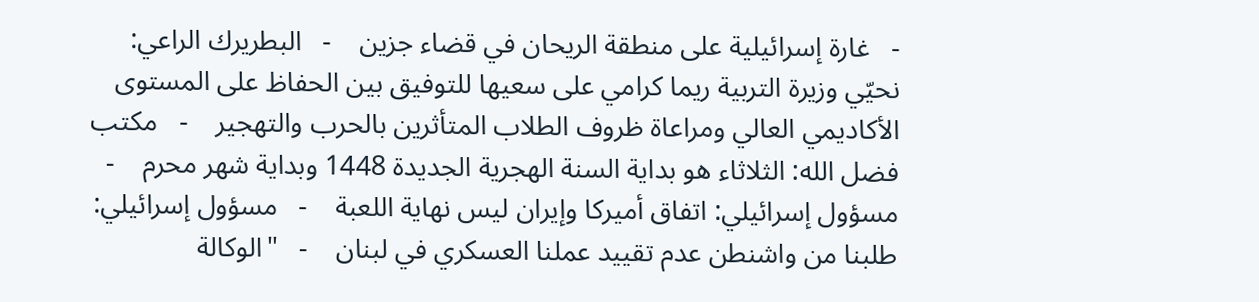-   غارة إسرائيلية على منطقة الريحان في قضاء جزين    -   البطريرك الراعي: نحيّي وزيرة التربية ريما كرامي على سعيها للتوفيق بين الحفاظ على المستوى الأكاديمي العالي ومراعاة ظروف الطلاب المتأثرين بالحرب والتهجير    -   مكتب فضل الله: الثلاثاء هو بداية السنة الهجرية الجديدة 1448 وبداية شهر محرم    -   مسؤول إسرائيلي: اتفاق أميركا وإيران ليس نهاية اللعبة    -   مسؤول إسرائيلي: طلبنا من واشنطن عدم تقييد عملنا العسكري في لبنان    -   "الوكالة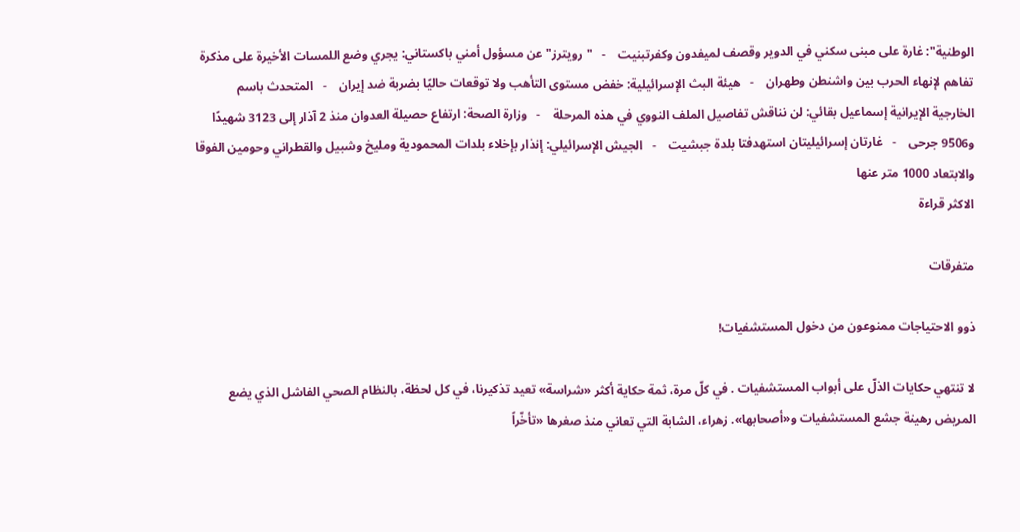الوطنية": غارة على مبنى سكني في الدوير وقصف لميفدون وكفرتبنيت    -   "رويترز" عن مسؤول أمني باكستاني: يجري وضع اللمسات الأخيرة على مذكرة تفاهم لإنهاء الحرب بين واشنطن وطهران    -   هيئة البث الإسرائيلية: خفض مستوى التأهب ولا توقعات حاليًا بضربة ضد إيران    -   المتحدث باسم الخارجية الإيرانية إسماعيل بقائي: لن نناقش تفاصيل الملف النووي في هذه المرحلة    -   وزارة الصحة: ارتفاع حصيلة العدوان منذ 2 آذار إلى 3123 شهيدًا و9506 جرحى    -   غارتان إسرائيليتان استهدفتا بلدة جبشيت    -   الجيش الإسرائيلي: إنذار بإخلاء بلدات المحمودية ومليخ وشبيل والقطراني وحومين الفوقا والابتعاد 1000 متر عنها
الاكثر قراءة

متفرقات

ذوو الاحتياجات ممنوعون من دخول المستشفيات!

لا تنتهي حكايات الذلّ على أبواب المستشفيات . في كلّ مرة، ثمة حكاية أكثر «شراسة» تعيد تذكيرنا، في كل لحظة، بالنظام الصحي الفاشل الذي يضع المريض رهينة جشع المستشفيات و«أصحابها». زهراء، الشابة التي تعاني منذ صغرها «تأخّراً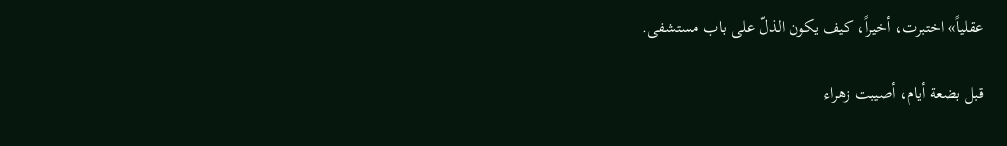عقلياً» اختبرت، أخيراً، كيف يكون الذلّ على باب مستشفى.

قبل بضعة أيام، أصيبت زهراء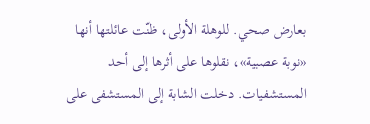بعارض صحي. للوهلة الأولى، ظنّت عائلتها أنها «نوبة عصبية»، نقلوها على أثرها إلى أحد المستشفيات. دخلت الشابة إلى المستشفى على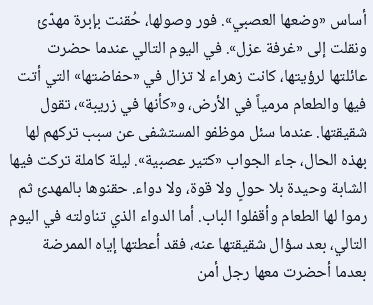أساس «وضعها العصبي». فور وصولها، حُقنت بإبرة مهدّئ ونقلت إلى «غرفة عزل». في اليوم التالي عندما حضرت عائلتها لرؤيتها، كانت زهراء لا تزال في «حفاضتها» التي أتت فيها والطعام مرمياً في الأرض، و«كأنها في زريبة»، تقول شقيقتها. عندما سئل موظفو المستشفى عن سبب تركهم لها بهذه الحال، جاء الجواب «كتير عصبية». ليلة كاملة تركت فيها الشابة وحيدة بلا حولٍ ولا قوة، ولا دواء. حقنوها بالمهدئ ثم رموا لها الطعام وأقفلوا الباب. أما الدواء الذي تناولته في اليوم التالي، بعد سؤال شقيقتها عنه، فقد أعطتها إياه الممرضة بعدما أحضرت معها رجل أمن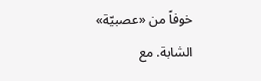خوفاً من «عصبيّة» الشابة. مع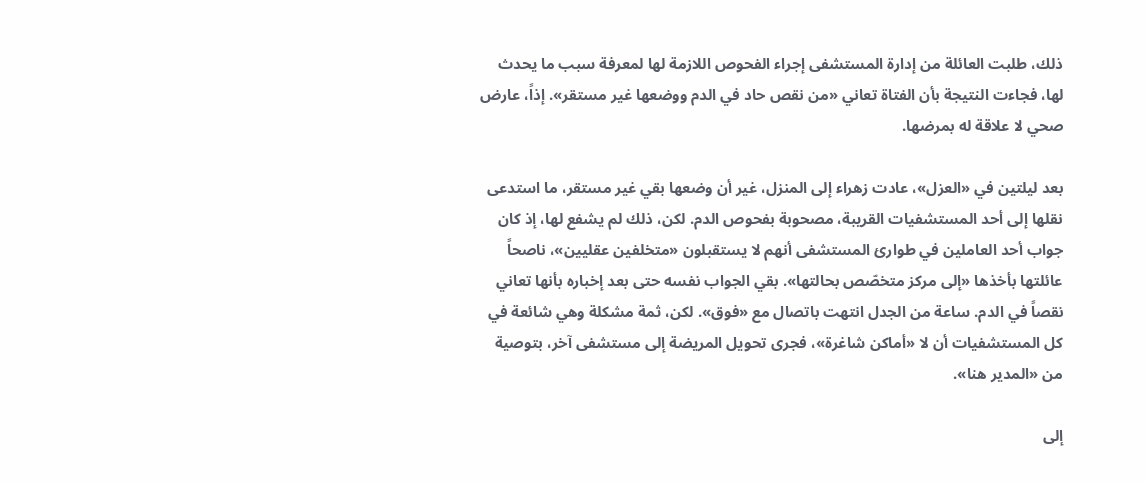ذلك، طلبت العائلة من إدارة المستشفى إجراء الفحوص اللازمة لها لمعرفة سبب ما يحدث لها، فجاءت النتيجة بأن الفتاة تعاني «من نقص حاد في الدم ووضعها غير مستقر». إذاً، عارض صحي لا علاقة له بمرضها.

بعد ليلتين في «العزل»، عادت زهراء إلى المنزل، غير أن وضعها بقي غير مستقر، ما استدعى نقلها إلى أحد المستشفيات القريبة، مصحوبة بفحوص الدم. لكن، ذلك لم يشفع لها، إذ كان جواب أحد العاملين في طوارئ المستشفى أنهم لا يستقبلون «متخلفين عقليين»، ناصحاً عائلتها بأخذها «إلى مركز متخصّص بحالتها». بقي الجواب نفسه حتى بعد إخباره بأنها تعاني نقصاً في الدم. ساعة من الجدل انتهت باتصال مع «فوق». لكن، ثمة مشكلة وهي شائعة في كل المستشفيات أن لا «أماكن شاغرة»، فجرى تحويل المريضة إلى مستشفى آخر، بتوصية من «المدير هنا».

إلى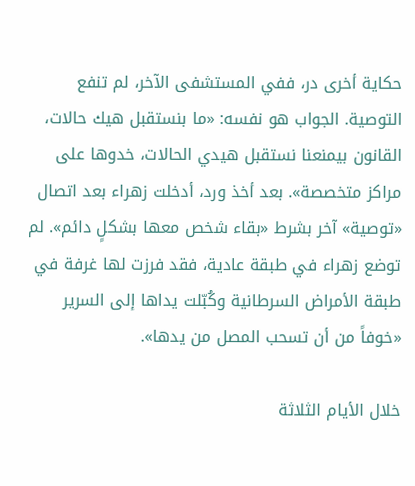حكاية أخرى در، ففي المستشفى الآخر، لم تنفع التوصية. الجواب هو نفسه: «ما بنستقبل هيك حالات، القانون بيمنعنا نستقبل هيدي الحالات، خدوها على مراكز متخصصة». بعد أخذ ورد، أدخلت زهراء بعد اتصال «توصية» آخر بشرط «بقاء شخص معها بشكلٍ دائم». لم توضع زهراء في طبقة عادية، فقد فرزت لها غرفة في طبقة الأمراض السرطانية وكُبّلت يداها إلى السرير «خوفاً من أن تسحب المصل من يدها».

خلال الأيام الثلاثة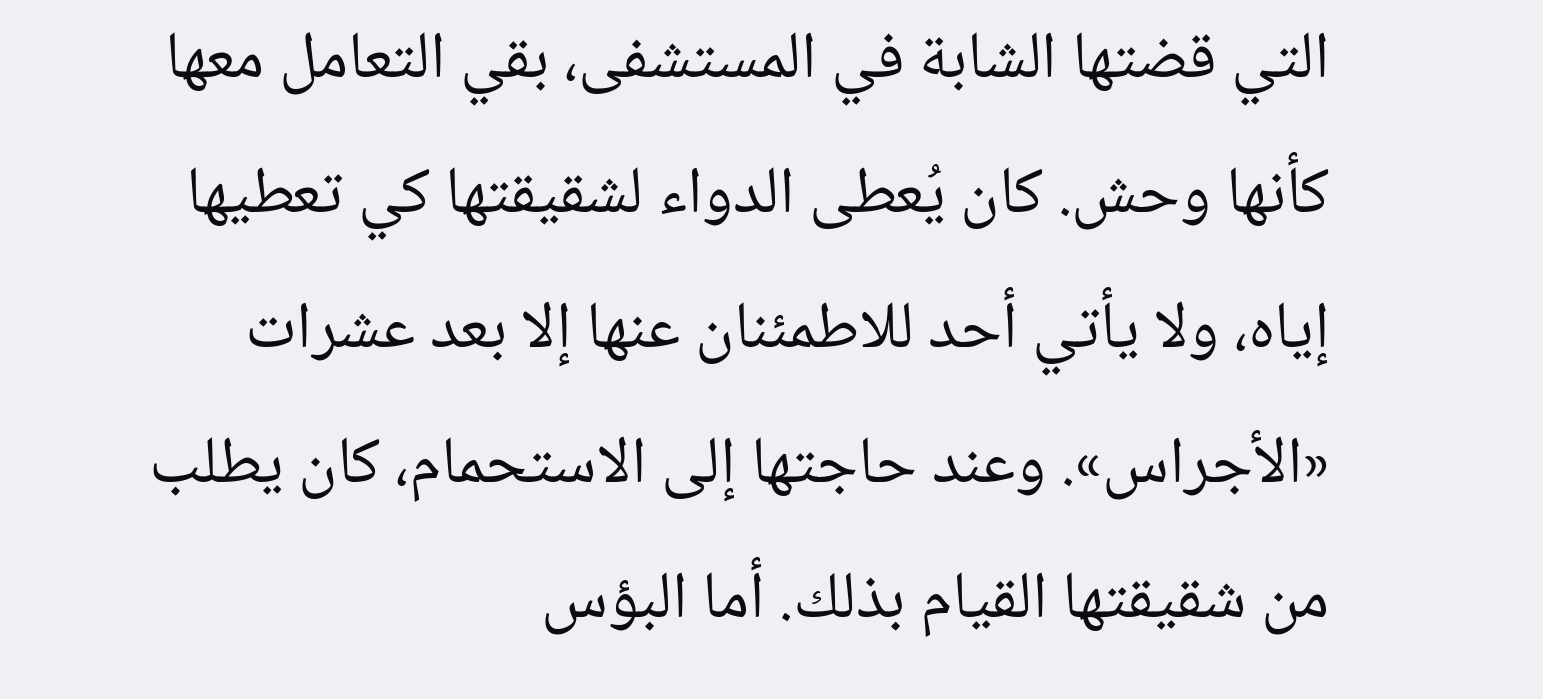التي قضتها الشابة في المستشفى، بقي التعامل معها كأنها وحش. كان يُعطى الدواء لشقيقتها كي تعطيها إياه، ولا يأتي أحد للاطمئنان عنها إلا بعد عشرات «الأجراس». وعند حاجتها إلى الاستحمام، كان يطلب من شقيقتها القيام بذلك. أما البؤس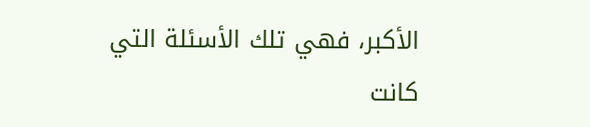الأكبر، فهي تلك الأسئلة التي كانت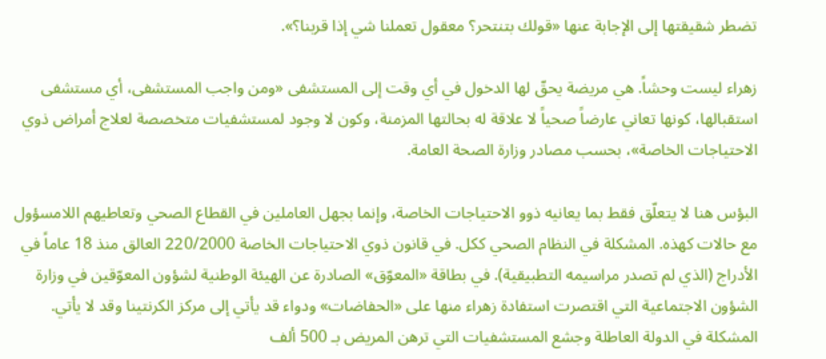تضطر شقيقتها إلى الإجابة عنها «قولك بتنتحر؟ معقول تعملنا شي إذا قربنا؟».

زهراء ليست وحشاً. هي مريضة يحقّ لها الدخول في أي وقت إلى المستشفى «ومن واجب المستشفى، أي مستشفى استقبالها، كونها تعاني عارضاً صحياً لا علاقة له بحالتها المزمنة، وكون لا وجود لمستشفيات متخصصة لعلاج أمراض ذوي الاحتياجات الخاصة»، بحسب مصادر وزارة الصحة العامة.

البؤس هنا لا يتعلّق فقط بما يعانيه ذوو الاحتياجات الخاصة، وإنما بجهل العاملين في القطاع الصحي وتعاطيهم اللامسؤول مع حالات كهذه. المشكلة في النظام الصحي ككل. في قانون ذوي الاحتياجات الخاصة 220/2000 العالق منذ 18 عاماً في الأدراج (الذي لم تصدر مراسيمه التطبيقية). في بطاقة «المعوّق» الصادرة عن الهيئة الوطنية لشؤون المعوّقين في وزارة الشؤون الاجتماعية التي اقتصرت استفادة زهراء منها على «الحفاضات» ودواء قد يأتي إلى مركز الكرنتينا وقد لا يأتي. المشكلة في الدولة العاطلة وجشع المستشفيات التي ترهن المريض بـ 500 ألف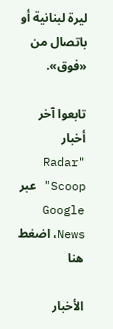ليرة لبنانية أو باتصال من «فوق».

تابعوا آخر أخبار "Radar Scoop" عبر Google News، اضغط هنا

الأخبار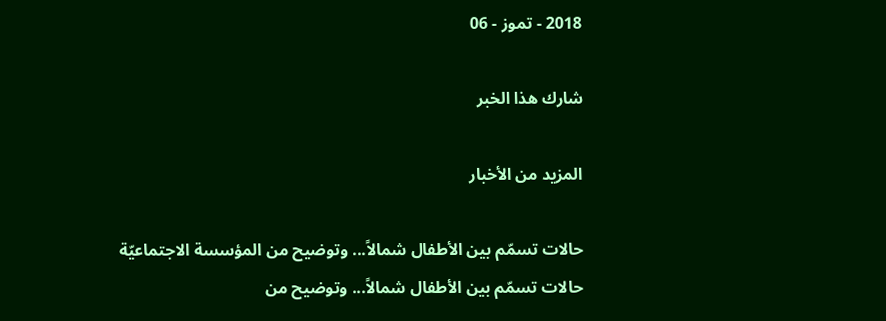2018 - تموز - 06

شارك هذا الخبر

المزيد من الأخبار

حالات تسمّم بين الأطفال شمالاً... وتوضيح من المؤسسة الاجتماعيّة
حالات تسمّم بين الأطفال شمالاً... وتوضيح من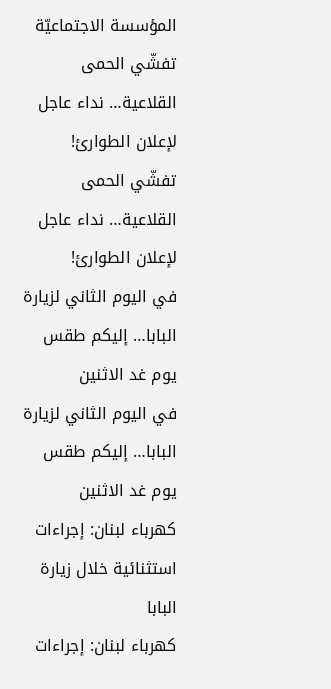المؤسسة الاجتماعيّة
تفشّي الحمى القلاعية… نداء عاجل لإعلان الطوارئ!
تفشّي الحمى القلاعية… نداء عاجل لإعلان الطوارئ!
في اليوم الثاني لزيارة البابا… إليكم طقس يوم غد الاثنين
في اليوم الثاني لزيارة البابا… إليكم طقس يوم غد الاثنين
كهرباء لبنان: إجراءات استثنائية خلال زيارة البابا
كهرباء لبنان: إجراءات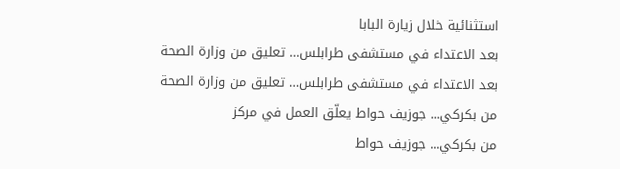استثنائية خلال زيارة البابا
بعد الاعتداء في مستشفى طرابلس… تعليق من وزارة الصحة
بعد الاعتداء في مستشفى طرابلس… تعليق من وزارة الصحة
من بكركي... جوزيف حواط يعلّق العمل في مركز
من بكركي... جوزيف حواط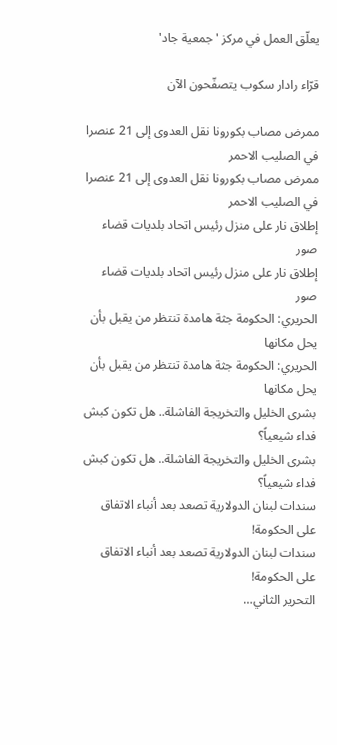يعلّق العمل في مركز 'جمعية جاد'

قرّاء رادار سكوب يتصفّحون الآن

ممرض مصاب بكورونا نقل العدوى إلى 21 عنصرا في الصليب الاحمر
ممرض مصاب بكورونا نقل العدوى إلى 21 عنصرا في الصليب الاحمر
إطلاق نار على منزل رئيس اتحاد بلديات قضاء صور
إطلاق نار على منزل رئيس اتحاد بلديات قضاء صور
الحريري: الحكومة جثة هامدة تنتظر من يقبل بأن يحل مكانها
الحريري: الحكومة جثة هامدة تنتظر من يقبل بأن يحل مكانها
بشرى الخليل والتخريجة الفاشلة.. هل تكون كبش فداء شيعياً؟
بشرى الخليل والتخريجة الفاشلة.. هل تكون كبش فداء شيعياً؟
سندات لبنان الدولارية تصعد بعد أنباء الاتفاق على الحكومة!
سندات لبنان الدولارية تصعد بعد أنباء الاتفاق على الحكومة!
التحرير الثاني…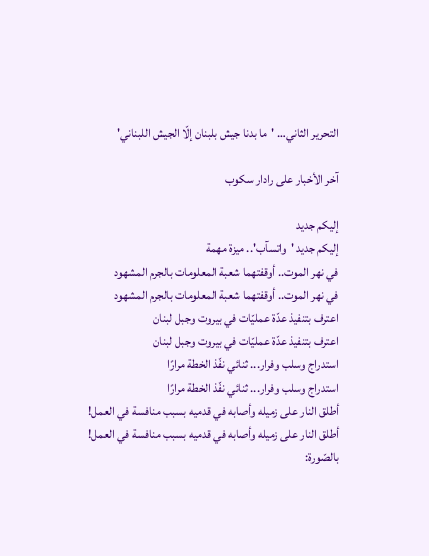التحرير الثاني… 'ما بدنا جيش بلبنان إلّا الجيش اللبناني'

آخر الأخبار على رادار سكوب

إليكم جديد
إليكم جديد 'واتسآب'.. ميزة مهمة
في نهر الموت.. أوقفتهما شعبة المعلومات بالجرم المشهود
في نهر الموت.. أوقفتهما شعبة المعلومات بالجرم المشهود
اعترف بتنفيذ عدّة عمليّات في بيروت وجبل لبنان
اعترف بتنفيذ عدّة عمليّات في بيروت وجبل لبنان
استدراج وسلب وفرار... ثنائي نفّذ الخطة مرارًا
استدراج وسلب وفرار... ثنائي نفّذ الخطة مرارًا
أطلق النار على زميله وأصابه في قدميه بسبب منافسة في العمل!
أطلق النار على زميله وأصابه في قدميه بسبب منافسة في العمل!
بالصّورة: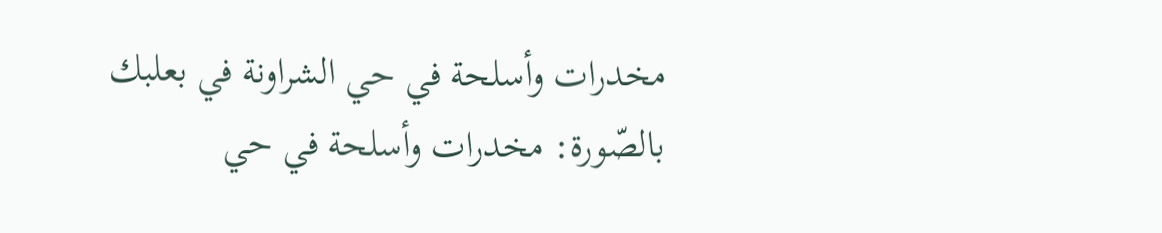مخدرات وأسلحة في حي الشراونة في بعلبك
بالصّورة: مخدرات وأسلحة في حي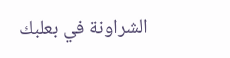الشراونة في بعلبك